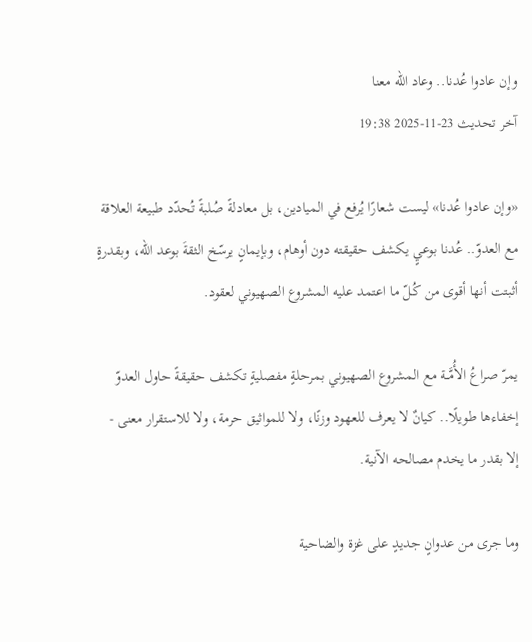وإن عادوا عُدنا.. وعاد الله معنا
آخر تحديث 23-11-2025 19:38

«وإن عادوا عُدنا» ليست شعارًا يُرفع في الميادين، بل معادلةً صُلبةً تُحدّد طبيعة العلاقة مع العدوّ.. عُدنا بوعيٍ يكشف حقيقته دون أوهام، وبإيمانٍ يرسّخ الثقةَ بوعد الله، وبقدرةٍ أثبتت أنها أقوى من كُـلّ ما اعتمد عليه المشروع الصهيوني لعقود.

يمرّ صراعُ الأُمَّــة مع المشروع الصهيوني بمرحلةٍ مفصليةٍ تكشف حقيقةً حاول العدوّ إخفاءها طويلًا.. كيانٌ لا يعرف للعهود وزنًا، ولا للمواثيق حرمة، ولا للاستقرار معنى - إلا بقدر ما يخدم مصالحه الآنية.

وما جرى من عدوانٍ جديدٍ على غزة والضاحية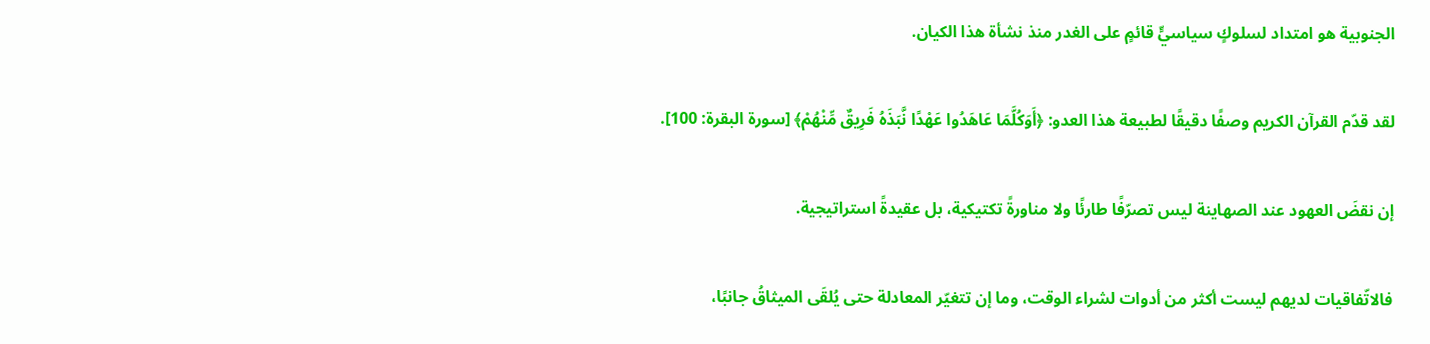الجنوبية هو امتداد لسلوكٍ سياسيٍّ قائمٍ على الغدر منذ نشأة هذا الكيان.

لقد قدّم القرآن الكريم وصفًا دقيقًا لطبيعة هذا العدو: ﴿أَوَكُلَّمَا عَاهَدُوا عَهْدًا نَّبَذَهُ فَرِيقٌ مِّنْهُمْ﴾ [سورة البقرة: 100].

إن نقضَ العهود عند الصهاينة ليس تصرّفًا طارئًا ولا مناورةً تكتيكية، بل عقيدةً استراتيجية.

فالاتّفاقيات لديهم ليست أكثر من أدوات لشراء الوقت، وما إن تتغيّر المعادلة حتى يُلقَى الميثاقُ جانبًا،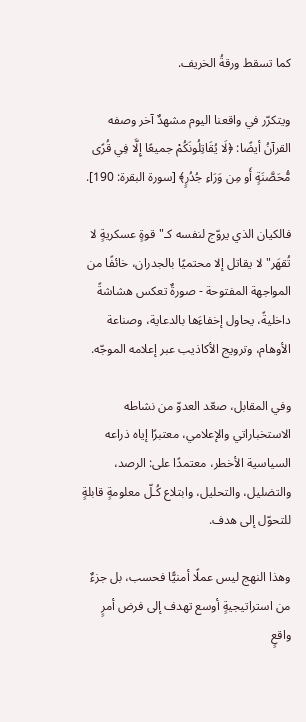كما تسقط ورقةُ الخريف.

ويتكرّر في واقعنا اليوم مشهدٌ آخر وصفه القرآنُ أيضًا: ﴿لَا يُقَاتِلُونَكُمْ جميعًا إِلَّا فِي قُرًى مُّحَصَّنَةٍ أَو مِن وَرَاءِ جُدُرٍ﴾ [سورة البقرة: 190].

فالكيان الذي يروّج لنفسه كـ"قوةٍ عسكريةٍ لا تُقهَر" لا يقاتل إلا محتميًا بالجدران، خائفًا من المواجهة المفتوحة - صورةٌ تعكس هشاشةً داخليةً، يحاول إخفاءَها بالدعاية، وصناعة الأوهام، وترويج الأكاذيب عبر إعلامه الموجّه.

وفي المقابل، صعّد العدوّ من نشاطه الاستخباراتي والإعلامي، معتبرًا إياه ذراعه السياسية الأخطر، معتمدًا على: الرصد، والتضليل، والتحليل، وابتلاع كُـلّ معلومةٍ قابلةٍ للتحوّل إلى هدف.

وهذا النهج ليس عملًا أمنيًّا فحسب، بل جزءٌ من استراتيجيةٍ أوسع تهدف إلى فرض أمرٍ واقعٍ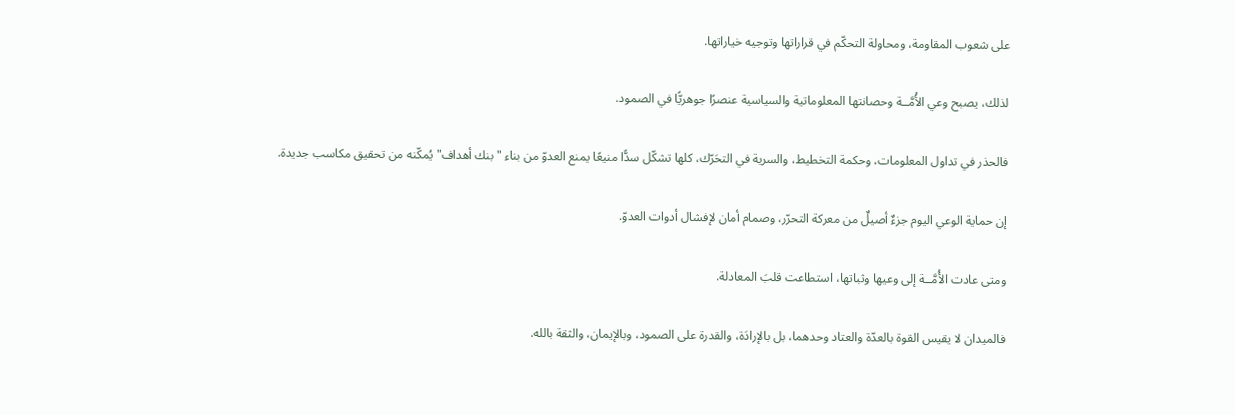على شعوب المقاومة، ومحاولة التحكّم في قراراتها وتوجيه خياراتها.

لذلك، يصبح وعي الأُمَّــة وحصانتها المعلوماتية والسياسية عنصرًا جوهريًّا في الصمود.

فالحذر في تداول المعلومات، وحكمة التخطيط، والسرية في التحَرّك، كلها تشكّل سدًّا منيعًا يمنع العدوّ من بناء "بنك أهداف" يُمكّنه من تحقيق مكاسب جديدة.

إن حماية الوعي اليوم جزءٌ أصيلٌ من معركة التحرّر، وصمام أمان لإفشال أدوات العدوّ.

ومتى عادت الأُمَّــة إلى وعيها وثباتها، استطاعت قلبَ المعادلة.

فالميدان لا يقيس القوة بالعدّة والعتاد وحدهما، بل بالإرادَة، والقدرة على الصمود، وبالإيمان، والثقة بالله.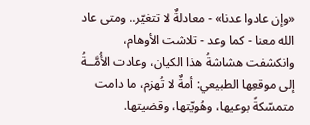«وإن عادوا عدنا» - معادلةٌ لا تتغيّر.. ومتى عاد الله معنا - كما وعد - تلاشت الأوهام، وانكشفت هشاشةُ هذا الكيان، وعادت الأُمَّــةُ إلى موقعِها الطبيعي: أمةٌ لا تُهزم، ما دامت متمسّكةً بوعيها، وهُويّتها، وقضيتها.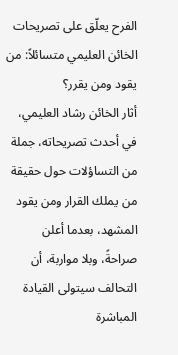الفرح يعلّق على تصريحات الخائن العليمي متسائلاً: من يقود ومن يقرر؟
أثار الخائن رشاد العليمي، في أحدث تصريحاته، جملة من التساؤلات حول حقيقة من يملك القرار ومن يقود المشهد، بعدما أعلن صراحةً، وبلا مواربة، أن التحالف سيتولى القيادة المباشرة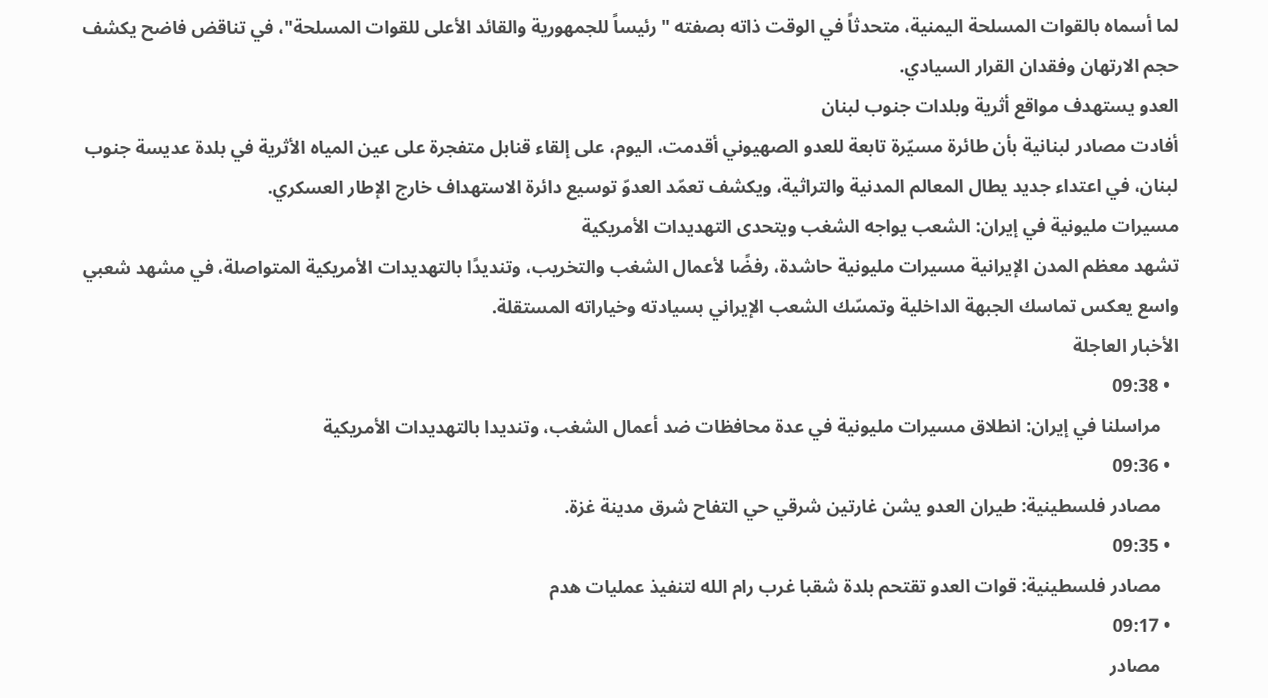لما أسماه بالقوات المسلحة اليمنية، متحدثاً في الوقت ذاته بصفته "رئيساً للجمهورية والقائد الأعلى للقوات المسلحة"، في تناقض فاضح يكشف حجم الارتهان وفقدان القرار السيادي.
العدو يستهدف مواقع أثرية وبلدات جنوب لبنان
أفادت مصادر لبنانية بأن طائرة مسيّرة تابعة للعدو الصهيوني أقدمت، اليوم، على إلقاء قنابل متفجرة على عين المياه الأثرية في بلدة عديسة جنوب لبنان، في اعتداء جديد يطال المعالم المدنية والتراثية، ويكشف تعمّد العدوّ توسيع دائرة الاستهداف خارج الإطار العسكري.
مسيرات مليونية في إيران: الشعب يواجه الشغب ويتحدى التهديدات الأمريكية
تشهد معظم المدن الإيرانية مسيرات مليونية حاشدة، رفضًا لأعمال الشغب والتخريب، وتنديدًا بالتهديدات الأمريكية المتواصلة، في مشهد شعبي واسع يعكس تماسك الجبهة الداخلية وتمسّك الشعب الإيراني بسيادته وخياراته المستقلة.
الأخبار العاجلة
  • 09:38
    مراسلنا في إيران: انطلاق مسيرات مليونية في عدة محافظات ضد أعمال الشغب، وتنديدا بالتهديدات الأمريكية
  • 09:36
    مصادر فلسطينية: طيران العدو يشن غارتين شرقي حي التفاح شرق مدينة غزة.
  • 09:35
    مصادر فلسطينية: قوات العدو تقتحم بلدة شقبا غرب رام الله لتنفيذ عمليات هدم
  • 09:17
    مصادر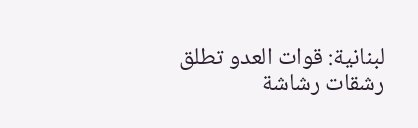لبنانية: قوات العدو تطلق رشقات رشاشة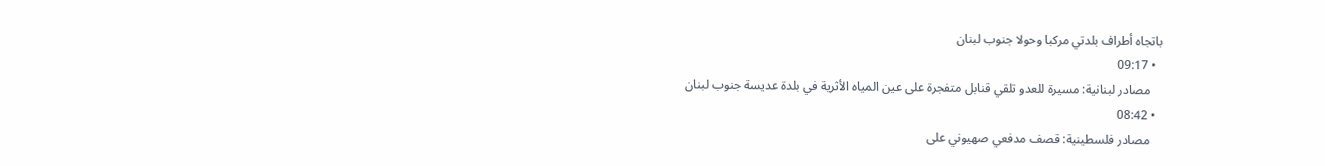باتجاه أطراف بلدتي مركبا وحولا جنوب لبنان
  • 09:17
    مصادر لبنانية: مسيرة للعدو تلقي قنابل متفجرة على عين المياه الأثرية في بلدة عديسة جنوب لبنان
  • 08:42
    مصادر فلسطينية: قصف مدفعي صهيوني على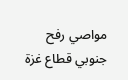مواصي رفح جنوبي قطاع غزة